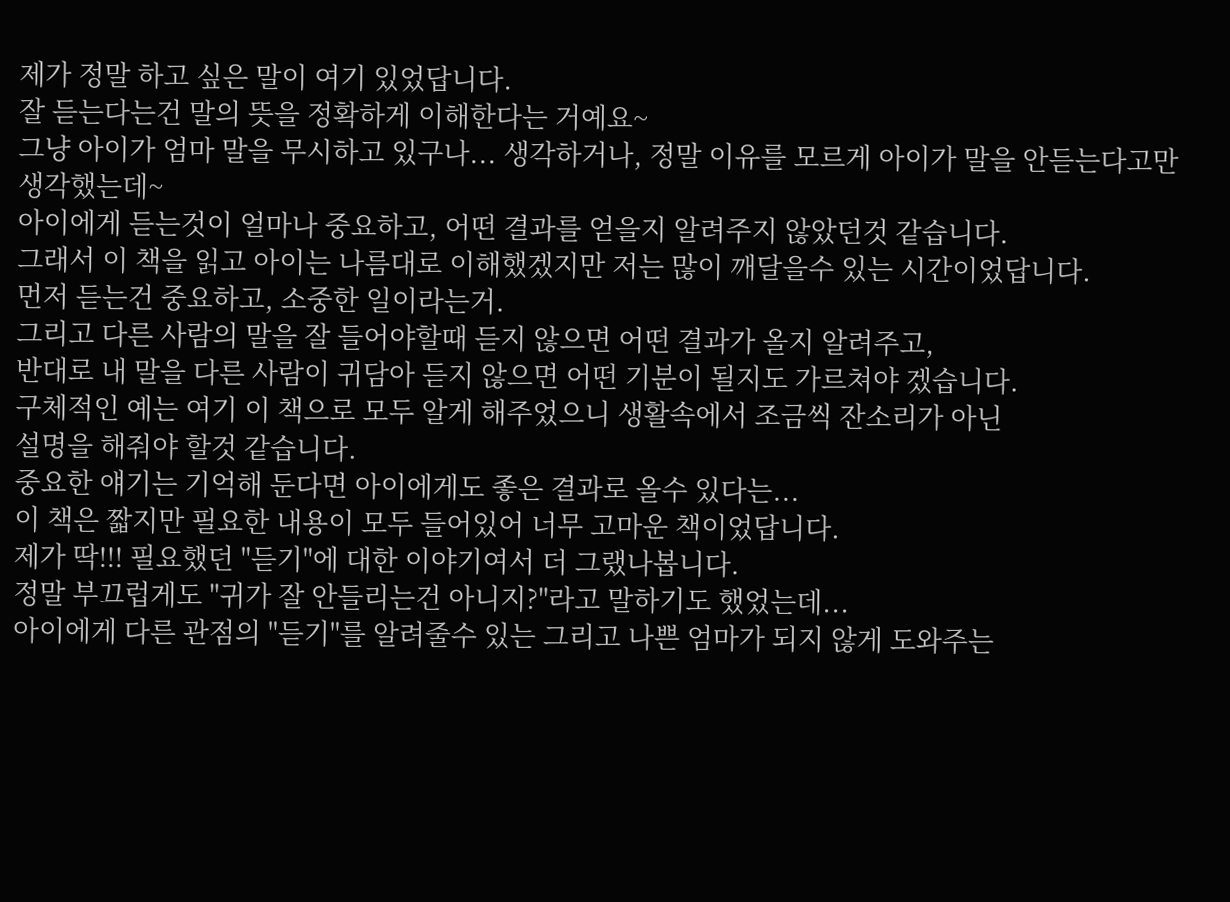제가 정말 하고 싶은 말이 여기 있었답니다.
잘 듣는다는건 말의 뜻을 정확하게 이해한다는 거예요~
그냥 아이가 엄마 말을 무시하고 있구나... 생각하거나, 정말 이유를 모르게 아이가 말을 안듣는다고만 생각했는데~
아이에게 듣는것이 얼마나 중요하고, 어떤 결과를 얻을지 알려주지 않았던것 같습니다.
그래서 이 책을 읽고 아이는 나름대로 이해했겠지만 저는 많이 깨달을수 있는 시간이었답니다.
먼저 듣는건 중요하고, 소중한 일이라는거.
그리고 다른 사람의 말을 잘 들어야할때 듣지 않으면 어떤 결과가 올지 알려주고,
반대로 내 말을 다른 사람이 귀담아 듣지 않으면 어떤 기분이 될지도 가르쳐야 겠습니다.
구체적인 예는 여기 이 책으로 모두 알게 해주었으니 생활속에서 조금씩 잔소리가 아닌
설명을 해줘야 할것 같습니다.
중요한 얘기는 기억해 둔다면 아이에게도 좋은 결과로 올수 있다는...
이 책은 짧지만 필요한 내용이 모두 들어있어 너무 고마운 책이었답니다.
제가 딱!!! 필요했던 "듣기"에 대한 이야기여서 더 그랬나봅니다.
정말 부끄럽게도 "귀가 잘 안들리는건 아니지?"라고 말하기도 했었는데...
아이에게 다른 관점의 "듣기"를 알려줄수 있는 그리고 나쁜 엄마가 되지 않게 도와주는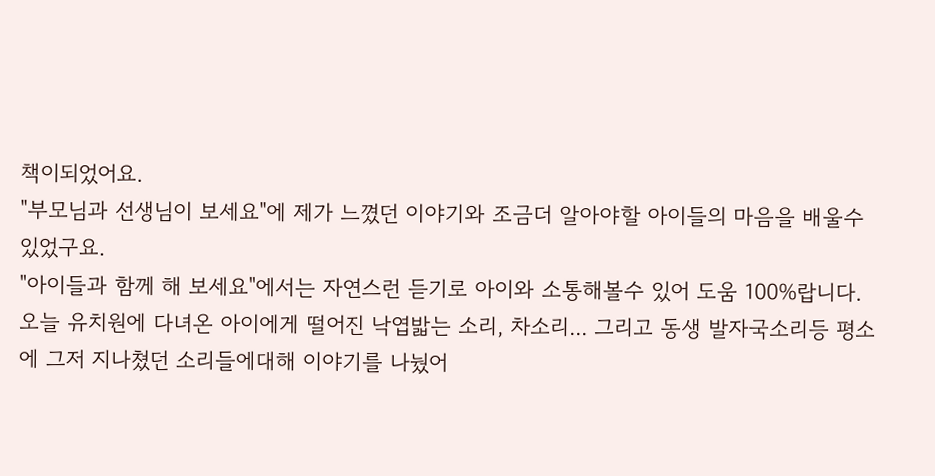책이되었어요.
"부모님과 선생님이 보세요"에 제가 느꼈던 이야기와 조금더 알아야할 아이들의 마음을 배울수 있었구요.
"아이들과 함께 해 보세요"에서는 자연스런 듣기로 아이와 소통해볼수 있어 도움 100%랍니다.
오늘 유치원에 다녀온 아이에게 떨어진 낙엽밟는 소리, 차소리... 그리고 동생 발자국소리등 평소에 그저 지나쳤던 소리들에대해 이야기를 나눴어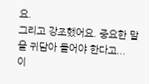요.
그리고 강조했어요. 중요한 말을 귀담아 들어야 한다고...
이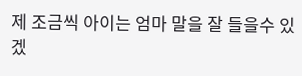제 조금씩 아이는 엄마 말을 잘 들을수 있겠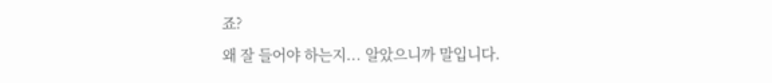죠?
왜 잘 들어야 하는지... 알았으니까 말입니다.